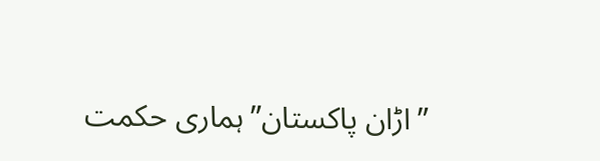”اڑان پاکستان”ہماری حکمت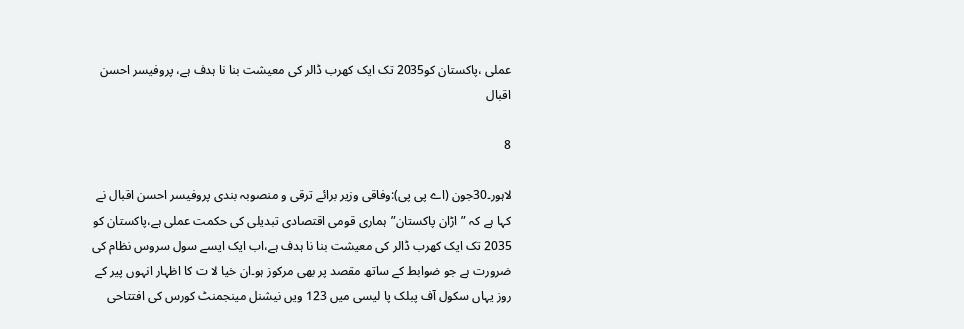عملی ،پاکستان کو2035 تک ایک کھرب ڈالر کی معیشت بنا نا ہدف ہے، پروفیسر احسن اقبال

8

لاہور۔30جون (اے پی پی):وفاقی وزیر برائے ترقی و منصوبہ بندی پروفیسر احسن اقبال نے کہا ہے کہ ”اڑان پاکستان”ہماری قومی اقتصادی تبدیلی کی حکمت عملی ہے،پاکستان کو 2035 تک ایک کھرب ڈالر کی معیشت بنا نا ہدف ہے،اب ایک ایسے سول سروس نظام کی ضرورت ہے جو ضوابط کے ساتھ مقصد پر بھی مرکوز ہو۔ان خیا لا ت کا اظہار انہوں پیر کے روز یہاں سکول آف پبلک پا لیسی میں 123 ویں نیشنل مینجمنٹ کورس کی افتتاحی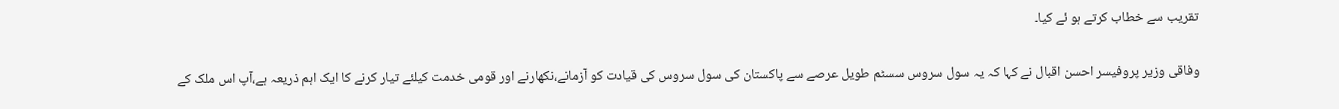تقریب سے خطاب کرتے ہو ئے کیا۔

وفاقی وزیر پروفیسر احسن اقبال نے کہا کہ یہ سول سروس سسٹم طویل عرصے سے پاکستان کی سول سروس کی قیادت کو آزمانے،نکھارنے اور قومی خدمت کیلئے تیار کرنے کا ایک اہم ذریعہ ہے،آپ اس ملک کے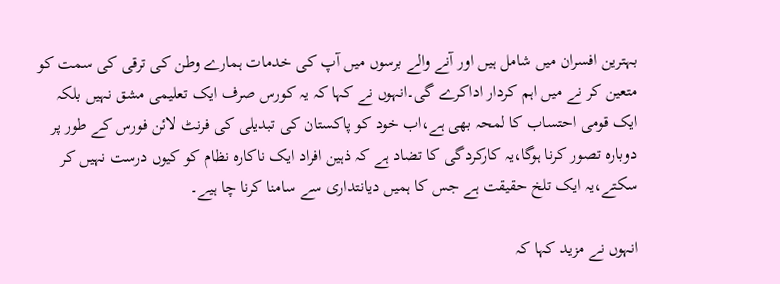بہترین افسران میں شامل ہیں اور آنے والے برسوں میں آپ کی خدمات ہمارے وطن کی ترقی کی سمت کو متعین کر نے میں اہم کردار اداکرے گی۔انہوں نے کہا کہ یہ کورس صرف ایک تعلیمی مشق نہیں بلکہ ایک قومی احتساب کا لمحہ بھی ہے،اب خود کو پاکستان کی تبدیلی کی فرنٹ لائن فورس کے طور پر دوبارہ تصور کرنا ہوگا،یہ کارکردگی کا تضاد ہے کہ ذہین افراد ایک ناکارہ نظام کو کیوں درست نہیں کر سکتے،یہ ایک تلخ حقیقت ہے جس کا ہمیں دیانتداری سے سامنا کرنا چا ہیے۔

انہوں نے مزید کہا کہ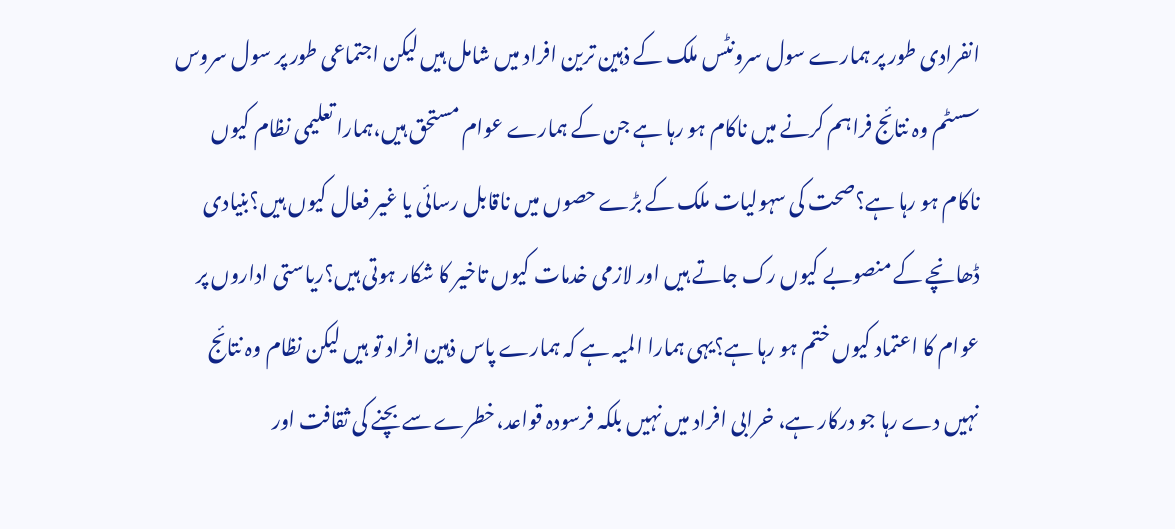انفرادی طور پر ہمارے سول سرونٹس ملک کے ذہین ترین افراد میں شامل ہیں لیکن اجتماعی طور پر سول سروس سسٹم وہ نتائج فراہم کرنے میں ناکام ہو رہا ہے جن کے ہمارے عوام مستحق ہیں،ہمارا تعلیمی نظام کیوں ناکام ہو رہا ہے؟صحت کی سہولیات ملک کے بڑے حصوں میں ناقابل رسائی یا غیر فعال کیوں ہیں؟بنیادی ڈھانچے کے منصوبے کیوں رک جاتے ہیں اور لازمی خدمات کیوں تاخیر کا شکار ہوتی ہیں؟ریاستی اداروں پر عوام کا اعتماد کیوں ختم ہو رہا ہے؟یہی ہمارا المیہ ہے کہ ہمارے پاس ذہین افراد تو ہیں لیکن نظام وہ نتائج نہیں دے رہا جو درکار ہے، خرابی افراد میں نہیں بلکہ فرسودہ قواعد،خطرے سے بچنے کی ثقافت اور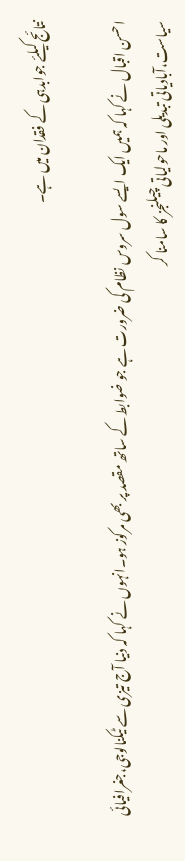نتائج کیلئے جوابدہی کے فقدان میں ہے۔

احسن اقبال نے کہا کہ ہمیں ایک ایسے سول سروس نظام کی ضرورت ہے جو ضوابط کے ساتھ مقصد پر بھی مرکوز ہو۔انہوں نے کہا کہ دنیا آج تیزی سے ٹیکنالوجی،جغرافیائی سیاست،آبادیاتی تبدیلی اور ماحولیاتی چیلنجز کا سامنا کر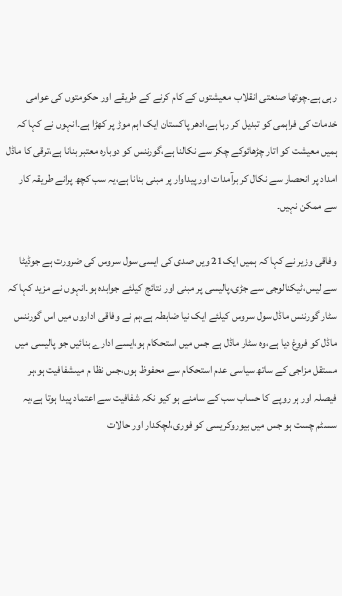رہی ہے۔چوتھا صنعتی انقلاب معیشتوں کے کام کرنے کے طریقے اور حکومتوں کی عوامی خدمات کی فراہمی کو تبدیل کر رہا ہے،ادھر پاکستان ایک اہم موڑ پر کھڑا ہے۔انہوں نے کہا کہ ہمیں معیشت کو اتار چڑھائوکے چکر سے نکالنا ہے،گورننس کو دوبارہ معتبر بنانا ہے،ترقی کا ماڈل امداد پر انحصار سے نکال کر برآمدات اور پیداوار پر مبنی بنانا ہے،یہ سب کچھ پرانے طریقہ کار سے ممکن نہیں۔

وفاقی وزیر نے کہا کہ ہمیں ایک21 ویں صدی کی ایسی سول سروس کی ضرورت ہے جوڈیٹا سے لیس،ٹیکنالوجی سے جڑی،پالیسی پر مبنی اور نتائج کیلئے جوابدہ ہو۔انہوں نے مزید کہا کہ سٹار گورننس ماڈل سول سروس کیلئے ایک نیا ضابطہ ہے،ہم نے وفاقی اداروں میں اس گورننس ماڈل کو فروغ دیا ہے،وہ سٹار ماڈل ہے جس میں استحکام ہو،ایسے ادارے بنائیں جو پالیسی میں مستقل مزاجی کے ساتھ سیاسی عدم استحکام سے محفوظ ہوں،جس نظا م میںشفافیت ہو،ہر فیصلہ اور ہر روپے کا حساب سب کے سامنے ہو کیو نکہ شفافیت سے اعتماد پیدا ہوتا ہے،یہ سسٹم چست ہو جس میں بیوروکریسی کو فوری،لچکدار اور حالات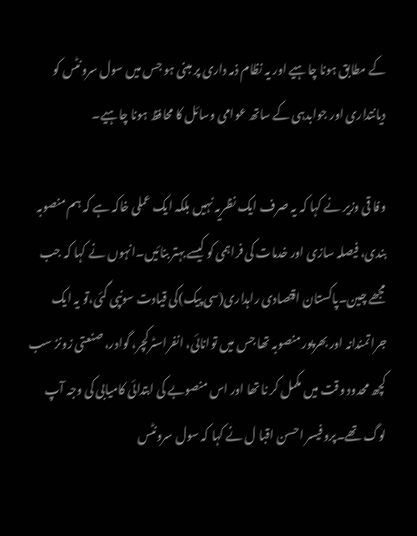کے مطابق ہونا چاہیے اور یہ نظام ذمہ داری پر مبنی ہو جس میں سول سرونٹس کو دیانتداری اور جوابدہی کے ساتھ عوامی وسائل کا محافظ ہونا چاہیے۔

وفا قی وزیر نے کہا کہ یہ صرف ایک نظریہ نہیں بلکہ ایک عملی خاکہ ہے کہ ہم منصوبہ بندی، فیصلہ سازی اور خدمات کی فراہمی کو کیسے بہتر بنائیں۔انہوں نے کہا کہ جب مجھے چین۔پاکستان اقتصادی راہداری(سی پیک)کی قیادت سونپی گئی،تو یہ ایک جراتمندانہ اور بھرپور منصوبہ تھا جس میں توانائی، انفراسٹرکچر، گوادر، صنعتی زونز سب کچھ محدود وقت میں مکمل کر نا تھا اور اس منصوبے کی ابتدائی کامیابی کی وجہ آپ لوگ تھے۔پرو فیسر احسن اقبا ل نے کہا کہ سول سرونٹس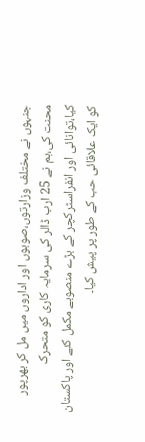جنہوں نے مختلف وزارتوں،صوبوں اور اداروں میں مل کر بھرپور محنت کی،ہم نے 25 ارب ڈالر کی سرمایہ کاری کو متحرک کیا،توانائی اور انفراسٹرکچر کے بڑے منصوبے مکمل کئے اور پاکستان کو ایک علاقائی حب کے طور پر پیش کیا۔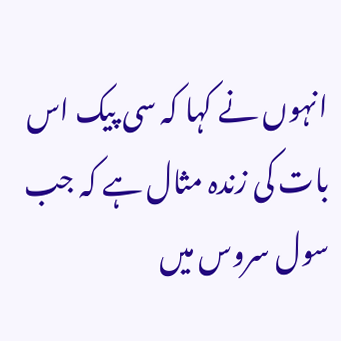انہوں نے کہا کہ سی پیک اس بات کی زندہ مثال ہے کہ جب سول سروس میں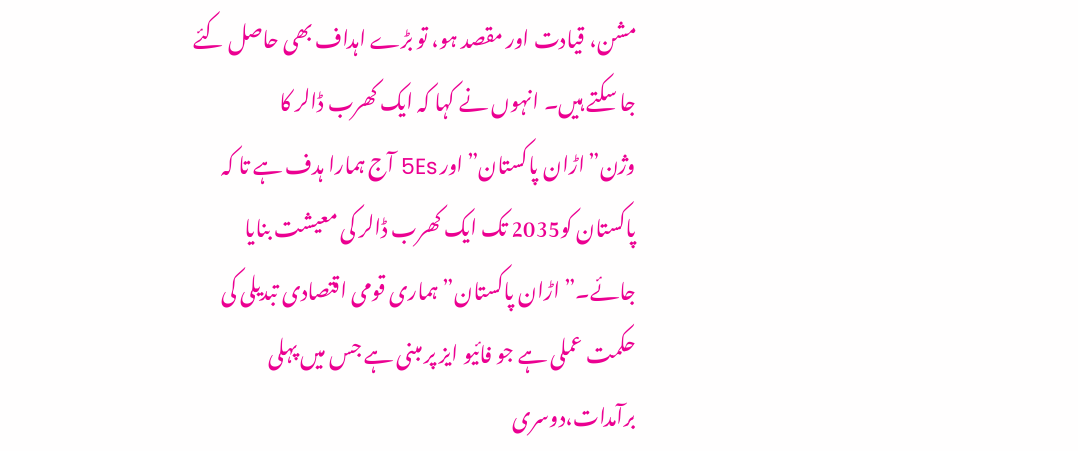مشن، قیادت اور مقصد ہو، تو بڑے اہداف بھی حاصل کئے جا سکتے ہیں۔ انہوں نے کہا کہ ایک کھرب ڈالر کا وژن”اڑان پاکستان”اور 5Es آج ہمارا ہدف ہے تا کہ پاکستان کو2035 تک ایک کھرب ڈالر کی معیشت بنایا جائے۔”اڑان پاکستان”ہماری قومی اقتصادی تبدیلی کی حکمت عملی ہے جو فائیو ایز پر مبنی ہے جس میں پہلی برآمدات،دوسری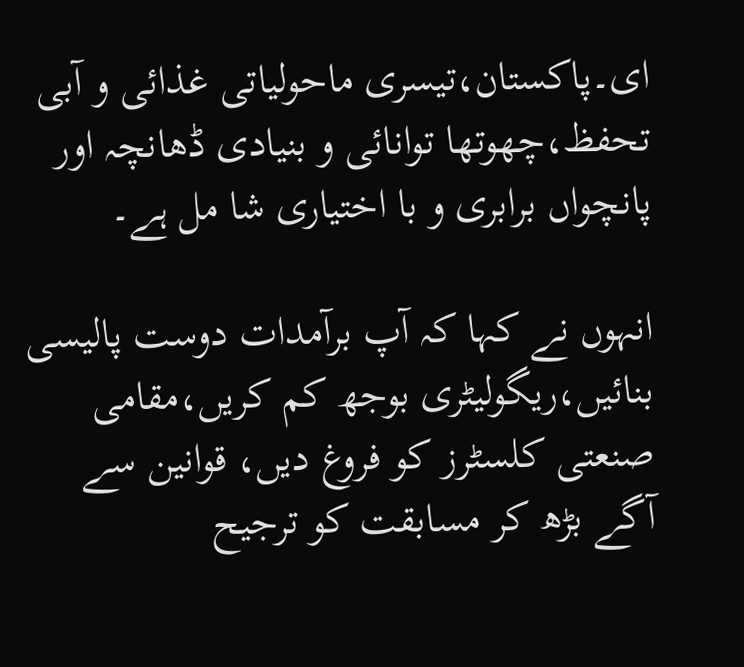ای۔پاکستان،تیسری ماحولیاتی غذائی و آبی تحفظ،چھوتھا توانائی و بنیادی ڈھانچہ اور پانچواں برابری و با اختیاری شا مل ہے۔

انہوں نے کہا کہ آپ برآمدات دوست پالیسی بنائیں،ریگولیٹری بوجھ کم کریں،مقامی صنعتی کلسٹرز کو فروغ دیں، قوانین سے آگے بڑھ کر مسابقت کو ترجیح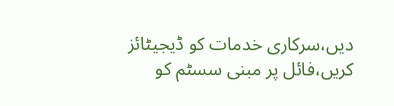دیں،سرکاری خدمات کو ڈیجیٹائز کریں،فائل پر مبنی سسٹم کو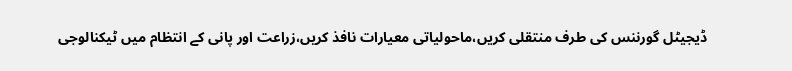ڈیجیٹل گورننس کی طرف منتقلی کریں،ماحولیاتی معیارات نافذ کریں،زراعت اور پانی کے انتظام میں ٹیکنالوجی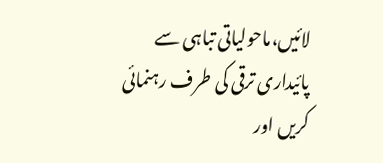لائیں،ماحولیاتی تباہی سے پائیداری ترقی کی طرف رہنمائی کریں اور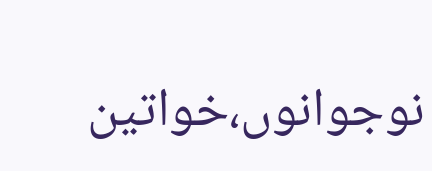نوجوانوں،خواتین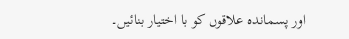اور پسماندہ علاقوں کو با اختیار بنائیں۔